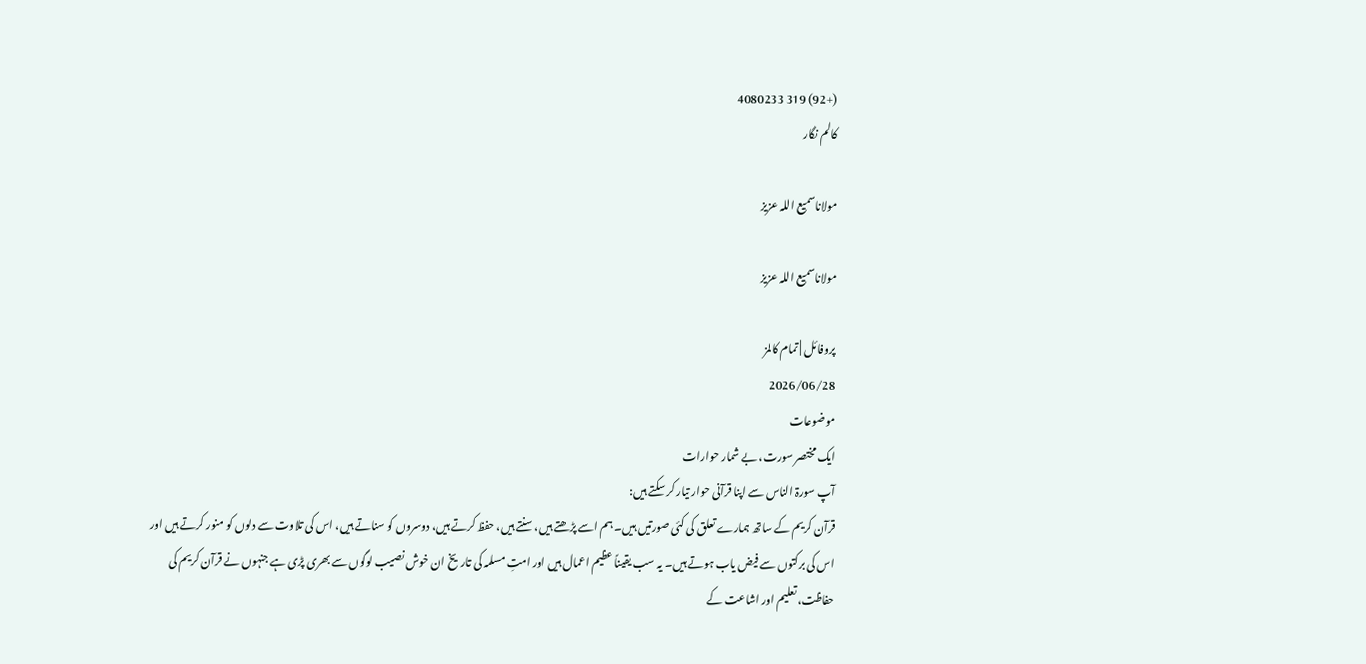(+92) 319 4080233
کالم نگار

مولاناسمیع اللہ عزیز

مولاناسمیع اللہ عزیز

پروفائل | تمام کالمز
2026/06/28
موضوعات
ایک مختصر سورت، بے شمار حوارات
آپ سورۃ الناس سے اپنا قرآنی حوار تیار کر سکتے ہیں:
قرآن کریم کے ساتھ ہمارے تعلق کی کئی صورتیں ہیں۔ ہم اسے پڑھتے ہیں، سنتے ہیں، حفظ کرتے ہیں، دوسروں کو سناتے ہیں، اس کی تلاوت سے دلوں کو منور کرتے ہیں اور اس کی برکتوں سے فیض یاب ہوتے ہیں۔ یہ سب یقیناً عظیم اعمال ہیں اور امتِ مسلمہ کی تاریخ ان خوش نصیب لوگوں سے بھری پڑی ہے جنہوں نے قرآن کریم کی حفاظت، تعلیم اور اشاعت کے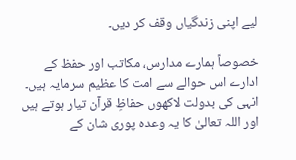لیے اپنی زندگیاں وقف کر دیں۔

خصوصاً ہمارے مدارس، مکاتب اور حفظ کے ادارے اس حوالے سے امت کا عظیم سرمایہ ہیں۔ انہی کی بدولت لاکھوں حفاظِ قرآن تیار ہوتے ہیں اور اللہ تعالیٰ کا یہ وعدہ پوری شان کے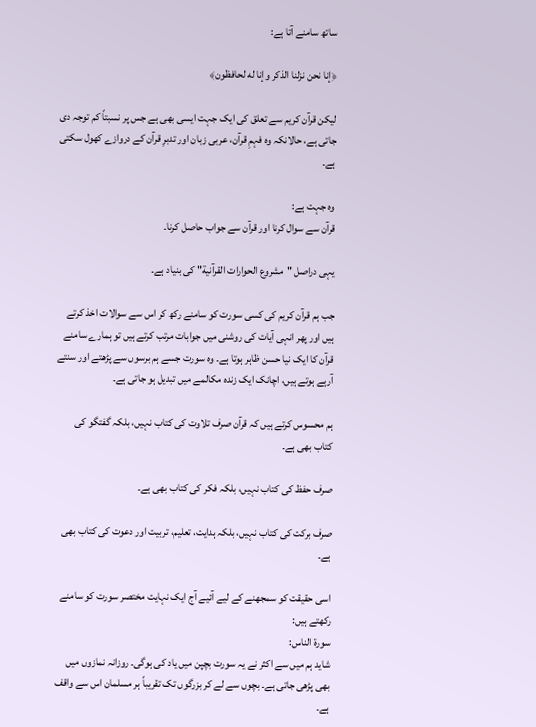ساتھ سامنے آتا ہے:

﴿إنا نحن نزلنا الذكر وإنا له لحافظون﴾

لیکن قرآن کریم سے تعلق کی ایک جہت ایسی بھی ہے جس پر نسبتاً کم توجہ دی جاتی ہے، حالانکہ وہ فہمِ قرآن، عربی زبان اور تدبرِ قرآن کے دروازے کھول سکتی ہے۔

وہ جہت ہے:
قرآن سے سوال کرنا اور قرآن سے جواب حاصل کرنا۔

یہی دراصل "مشروع الحوارات القرآنية" کی بنیاد ہے۔

جب ہم قرآن کریم کی کسی سورت کو سامنے رکھ کر اس سے سوالات اخذ کرتے ہیں اور پھر انہی آیات کی روشنی میں جوابات مرتب کرتے ہیں تو ہمارے سامنے قرآن کا ایک نیا حسن ظاہر ہوتا ہے۔ وہ سورت جسے ہم برسوں سے پڑھتے اور سنتے آرہے ہوتے ہیں، اچانک ایک زندہ مکالمے میں تبدیل ہو جاتی ہے۔

ہم محسوس کرتے ہیں کہ قرآن صرف تلاوت کی کتاب نہیں، بلکہ گفتگو کی کتاب بھی ہے۔

صرف حفظ کی کتاب نہیں، بلکہ فکر کی کتاب بھی ہے۔

صرف برکت کی کتاب نہیں، بلکہ ہدایت، تعلیم، تربیت اور دعوت کی کتاب بھی ہے۔

اسی حقیقت کو سمجھنے کے لیے آئیے آج ایک نہایت مختصر سورت کو سامنے رکھتے ہیں:
سورۃ الناس:
شاید ہم میں سے اکثر نے یہ سورت بچپن میں یاد کی ہوگی۔ روزانہ نمازوں میں بھی پڑھی جاتی ہے۔ بچوں سے لے کر بزرگوں تک تقریباً ہر مسلمان اس سے واقف ہے۔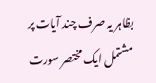بظاہر یہ صرف چند آیات پر مشتمل ایک مختصر سورت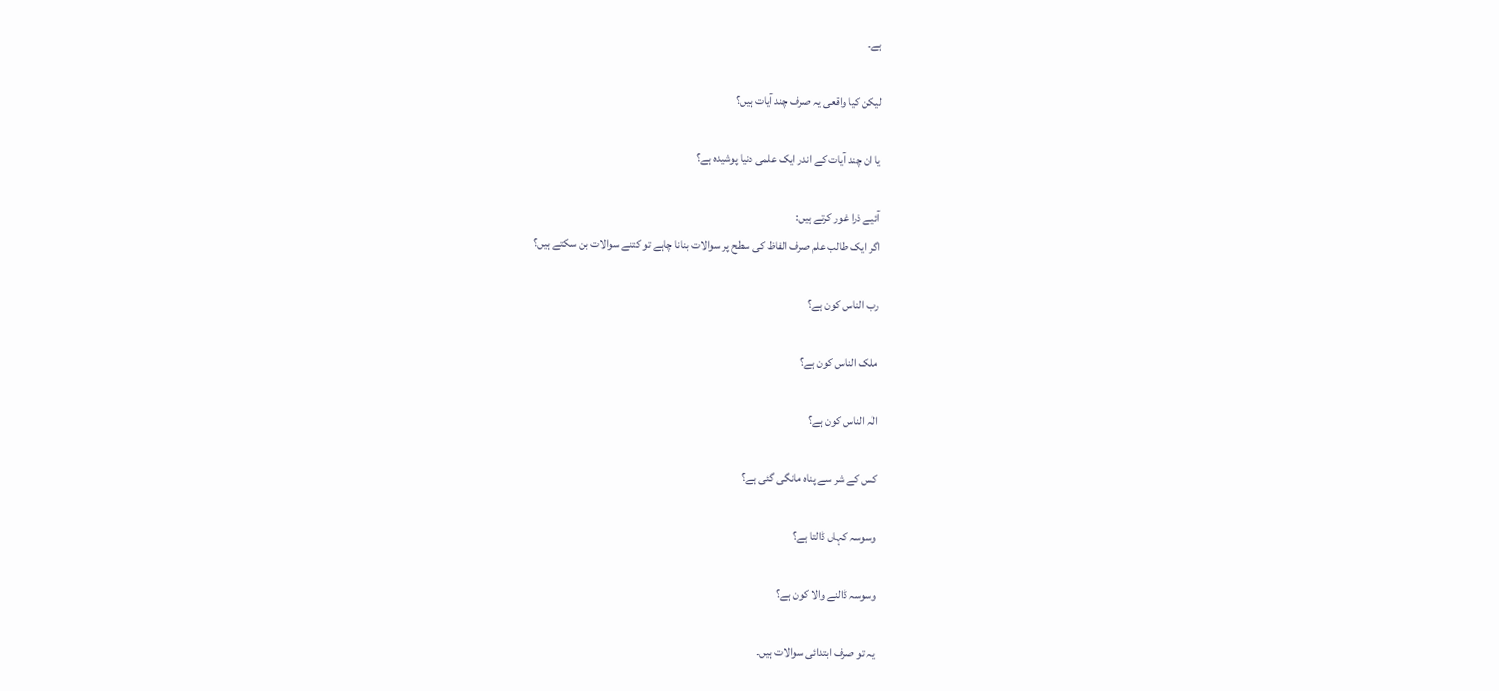ہے۔

لیکن کیا واقعی یہ صرف چند آیات ہیں؟

یا ان چند آیات کے اندر ایک علمی دنیا پوشیدہ ہے؟

آئیے ذرا غور کرتے ہیں:
اگر ایک طالب علم صرف الفاظ کی سطح پر سوالات بنانا چاہے تو کتنے سوالات بن سکتے ہیں؟

رب الناس کون ہے؟

ملک الناس کون ہے؟

الٰہ الناس کون ہے؟

کس کے شر سے پناہ مانگی گئی ہے؟

وسوسہ کہاں ڈالتا ہے؟

وسوسہ ڈالنے والا کون ہے؟

یہ تو صرف ابتدائی سوالات ہیں۔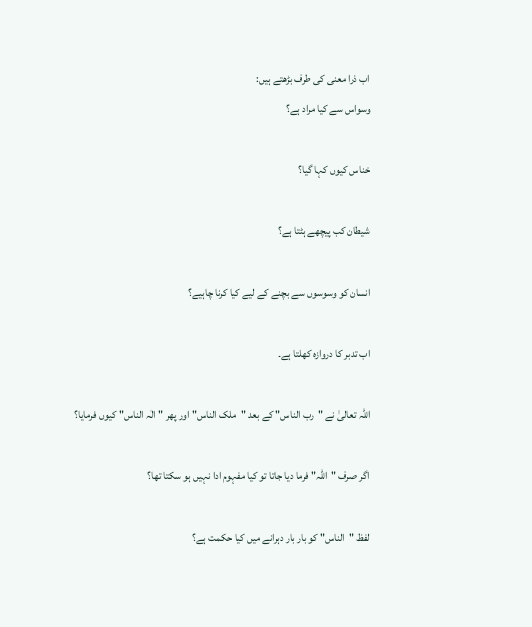اب ذرا معنی کی طرف بڑھتے ہیں:
وسواس سے کیا مراد ہے؟

خناس کیوں کہا گیا؟

شیطان کب پیچھے ہٹتا ہے؟

انسان کو وسوسوں سے بچنے کے لیے کیا کرنا چاہیے؟

اب تدبر کا دروازہ کھلتا ہے۔

اللہ تعالیٰ نے "رب الناس" کے بعد "ملک الناس" اور پھر "الٰہ الناس" کیوں فرمایا؟

اگر صرف "اللہ" فرما دیا جاتا تو کیا مفہوم ادا نہیں ہو سکتا تھا؟

لفظ "الناس" کو بار بار دہرانے میں کیا حکمت ہے؟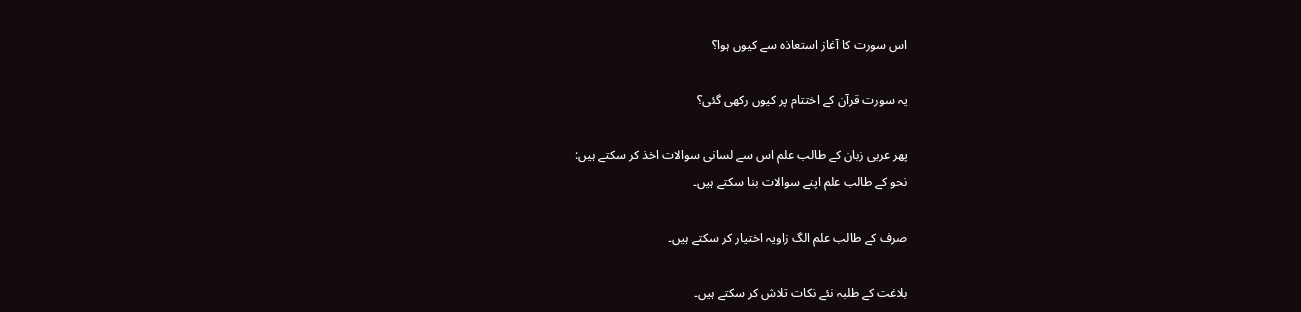اس سورت کا آغاز استعاذہ سے کیوں ہوا؟

یہ سورت قرآن کے اختتام پر کیوں رکھی گئی؟

پھر عربی زبان کے طالب علم اس سے لسانی سوالات اخذ کر سکتے ہیں:
نحو کے طالب علم اپنے سوالات بنا سکتے ہیں۔

صرف کے طالب علم الگ زاویہ اختیار کر سکتے ہیں۔

بلاغت کے طلبہ نئے نکات تلاش کر سکتے ہیں۔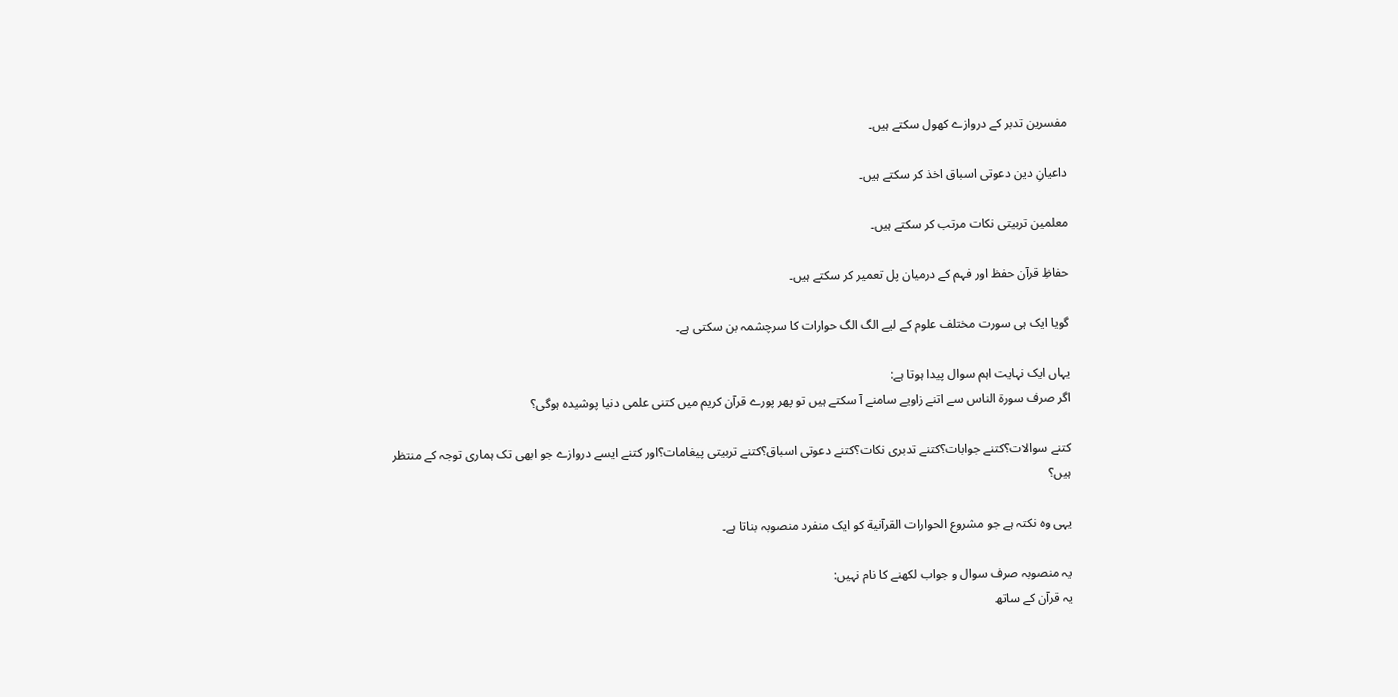مفسرین تدبر کے دروازے کھول سکتے ہیں۔

داعیانِ دین دعوتی اسباق اخذ کر سکتے ہیں۔

معلمین تربیتی نکات مرتب کر سکتے ہیں۔

حفاظِ قرآن حفظ اور فہم کے درمیان پل تعمیر کر سکتے ہیں۔

گویا ایک ہی سورت مختلف علوم کے لیے الگ الگ حوارات کا سرچشمہ بن سکتی ہے۔

یہاں ایک نہایت اہم سوال پیدا ہوتا ہے:
اگر صرف سورۃ الناس سے اتنے زاویے سامنے آ سکتے ہیں تو پھر پورے قرآن کریم میں کتنی علمی دنیا پوشیدہ ہوگی؟

کتنے سوالات؟کتنے جوابات؟کتنے تدبری نکات؟کتنے دعوتی اسباق؟کتنے تربیتی پیغامات؟اور کتنے ایسے دروازے جو ابھی تک ہماری توجہ کے منتظر ہیں؟

یہی وہ نکتہ ہے جو مشروع الحوارات القرآنية کو ایک منفرد منصوبہ بناتا ہے۔

یہ منصوبہ صرف سوال و جواب لکھنے کا نام نہیں:
یہ قرآن کے ساتھ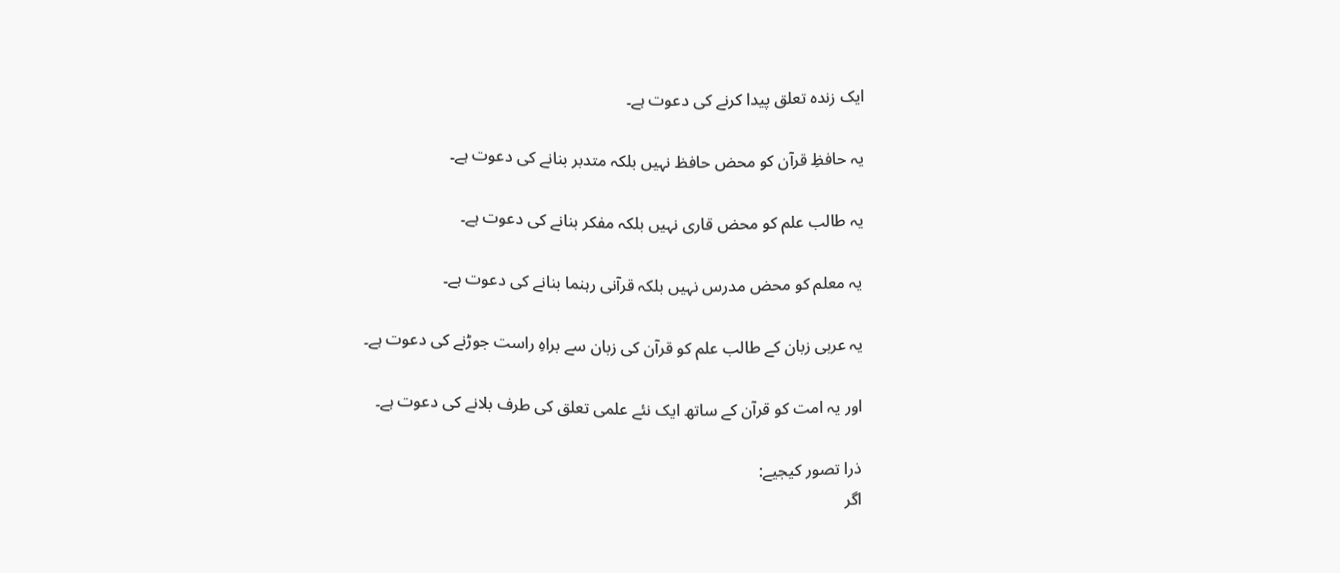ایک زندہ تعلق پیدا کرنے کی دعوت ہے۔

یہ حافظِ قرآن کو محض حافظ نہیں بلکہ متدبر بنانے کی دعوت ہے۔

یہ طالب علم کو محض قاری نہیں بلکہ مفکر بنانے کی دعوت ہے۔

یہ معلم کو محض مدرس نہیں بلکہ قرآنی رہنما بنانے کی دعوت ہے۔

یہ عربی زبان کے طالب علم کو قرآن کی زبان سے براہِ راست جوڑنے کی دعوت ہے۔

اور یہ امت کو قرآن کے ساتھ ایک نئے علمی تعلق کی طرف بلانے کی دعوت ہے۔

ذرا تصور کیجیے:
اگر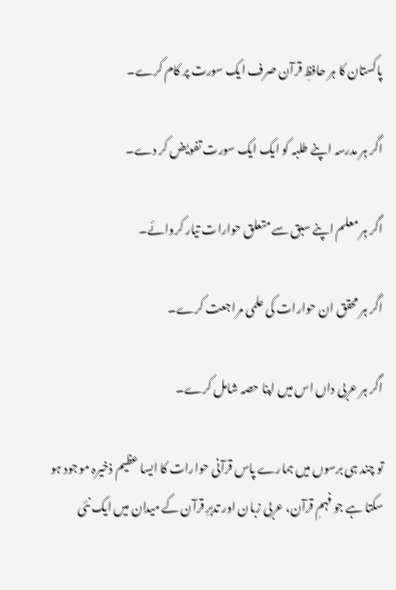پاکستان کا ہر حافظِ قرآن صرف ایک سورت پر کام کرے۔

اگر ہر مدرسہ اپنے طلبہ کو ایک ایک سورت تفویض کر دے۔

اگر ہر معلم اپنے سبق سے متعلق حوارات تیار کروائے۔

اگر ہر محقق ان حوارات کی علمی مراجعت کرے۔

اگر ہر عربی داں اس میں اپنا حصہ شامل کرے۔

تو چند ہی برسوں میں ہمارے پاس قرآنی حوارات کا ایسا عظیم ذخیرہ موجود ہو سکتا ہے جو فہمِ قرآن، عربی زبان اور تدبرِ قرآن کے میدان میں ایک نئی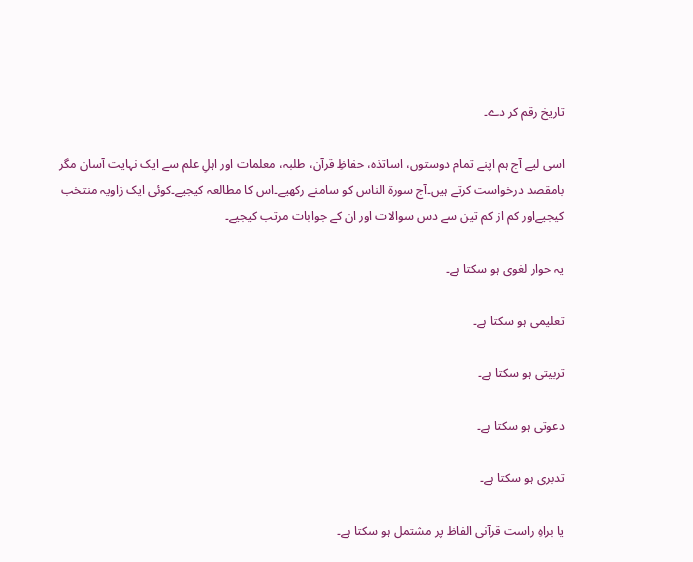تاریخ رقم کر دے۔

اسی لیے آج ہم اپنے تمام دوستوں، اساتذہ، حفاظِ قرآن، طلبہ، معلمات اور اہلِ علم سے ایک نہایت آسان مگر بامقصد درخواست کرتے ہیں۔آج سورۃ الناس کو سامنے رکھیے۔اس کا مطالعہ کیجیے۔کوئی ایک زاویہ منتخب کیجیےاور کم از کم تین سے دس سوالات اور ان کے جوابات مرتب کیجیے۔

یہ حوار لغوی ہو سکتا ہے۔

تعلیمی ہو سکتا ہے۔

تربیتی ہو سکتا ہے۔

دعوتی ہو سکتا ہے۔

تدبری ہو سکتا ہے۔

یا براہِ راست قرآنی الفاظ پر مشتمل ہو سکتا ہے۔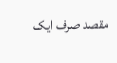مقصد صرف ایک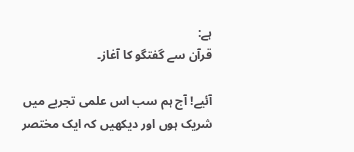ہے:
قرآن سے گفتگو کا آغاز۔

آئیے! آج ہم سب اس علمی تجربے میں شریک ہوں اور دیکھیں کہ ایک مختصر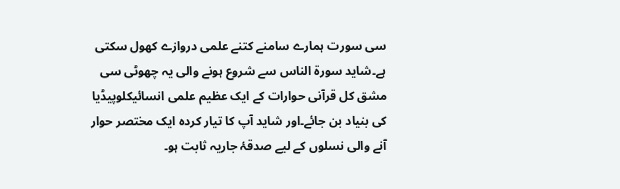سی سورت ہمارے سامنے کتنے علمی دروازے کھول سکتی ہے۔شاید سورۃ الناس سے شروع ہونے والی یہ چھوٹی سی مشق کل قرآنی حوارات کے ایک عظیم علمی انسائیکلوپیڈیا کی بنیاد بن جائے۔اور شاید آپ کا تیار کردہ ایک مختصر حوار آنے والی نسلوں کے لیے صدقۂ جاریہ ثابت ہو۔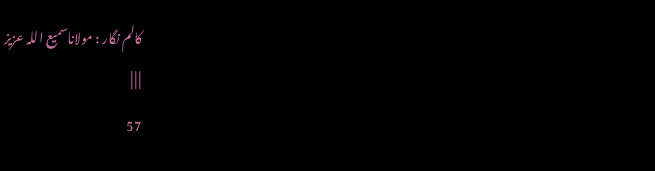کالم نگار : مولاناسمیع اللہ عزیز
| | |
57